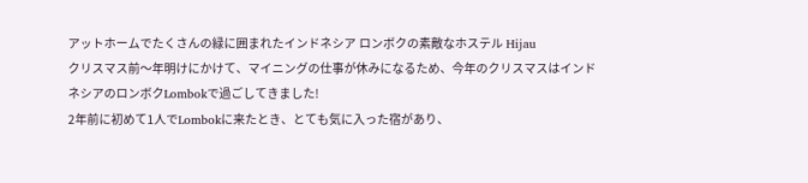アットホームでたくさんの緑に囲まれたインドネシア ロンボクの素敵なホステル Hijau
クリスマス前〜年明けにかけて、マイニングの仕事が休みになるため、今年のクリスマスはインドネシアのロンボクLombokで過ごしてきました!
2年前に初めて1人でLombokに来たとき、とても気に入った宿があり、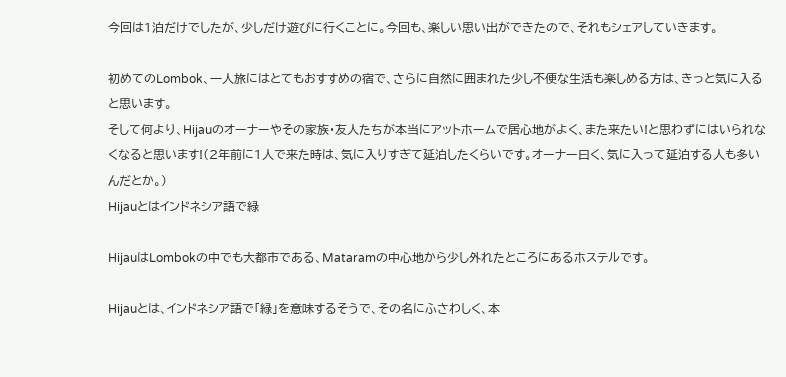今回は1泊だけでしたが、少しだけ遊びに行くことに。今回も、楽しい思い出ができたので、それもシェアしていきます。

初めてのLombok、一人旅にはとてもおすすめの宿で、さらに自然に囲まれた少し不便な生活も楽しめる方は、きっと気に入ると思います。
そして何より、Hijauのオーナーやその家族・友人たちが本当にアットホームで居心地がよく、また来たい!と思わずにはいられなくなると思います!(2年前に1人で来た時は、気に入りすぎて延泊したくらいです。オーナー曰く、気に入って延泊する人も多いんだとか。)
Hijauとはインドネシア語で緑

HijauはLombokの中でも大都市である、Mataramの中心地から少し外れたところにあるホステルです。

Hijauとは、インドネシア語で「緑」を意味するそうで、その名にふさわしく、本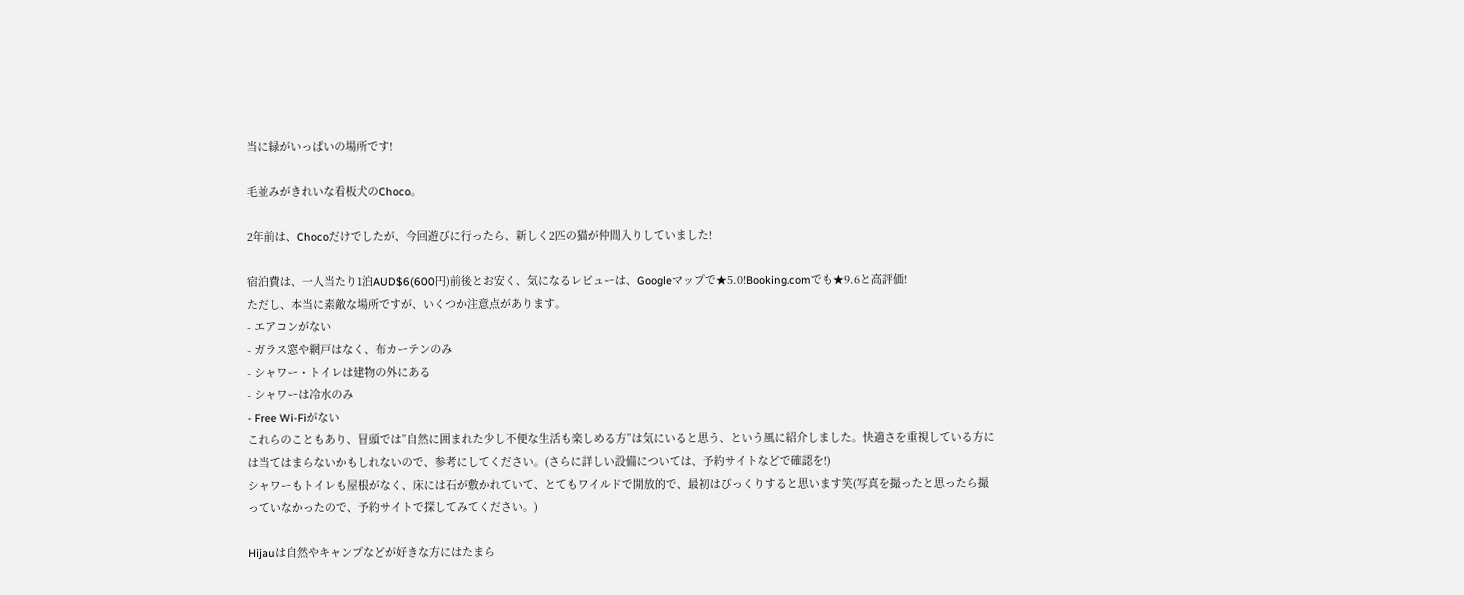当に緑がいっぱいの場所です!

毛並みがきれいな看板犬のChoco。

2年前は、Chocoだけでしたが、今回遊びに行ったら、新しく2匹の猫が仲間入りしていました!

宿泊費は、一人当たり1泊AUD$6(600円)前後とお安く、気になるレビューは、Googleマップで★5.0!Booking.comでも★9.6と高評価!
ただし、本当に素敵な場所ですが、いくつか注意点があります。
- エアコンがない
- ガラス窓や網戸はなく、布カーテンのみ
- シャワー・トイレは建物の外にある
- シャワーは冷水のみ
- Free Wi-Fiがない
これらのこともあり、冒頭では”自然に囲まれた少し不便な生活も楽しめる方”は気にいると思う、という風に紹介しました。快適さを重視している方には当てはまらないかもしれないので、参考にしてください。(さらに詳しい設備については、予約サイトなどで確認を!)
シャワーもトイレも屋根がなく、床には石が敷かれていて、とてもワイルドで開放的で、最初はびっくりすると思います笑(写真を撮ったと思ったら撮っていなかったので、予約サイトで探してみてください。)

Hijauは自然やキャンプなどが好きな方にはたまら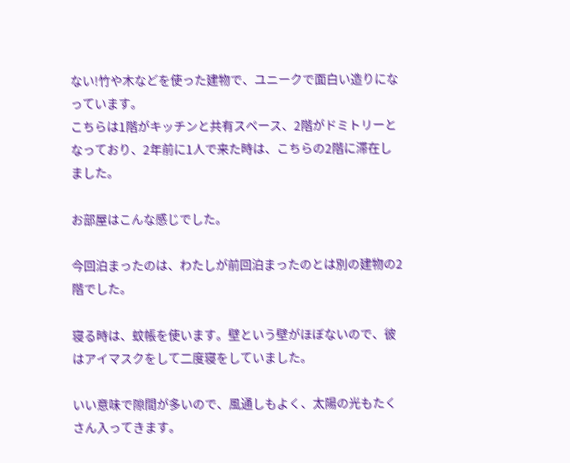ない!竹や木などを使った建物で、ユニークで面白い造りになっています。
こちらは1階がキッチンと共有スペース、2階がドミトリーとなっており、2年前に1人で来た時は、こちらの2階に滞在しました。

お部屋はこんな感じでした。

今回泊まったのは、わたしが前回泊まったのとは別の建物の2階でした。

寝る時は、蚊帳を使います。壁という壁がほぼないので、彼はアイマスクをして二度寝をしていました。

いい意味で隙間が多いので、風通しもよく、太陽の光もたくさん入ってきます。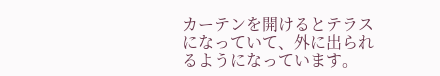カーテンを開けるとテラスになっていて、外に出られるようになっています。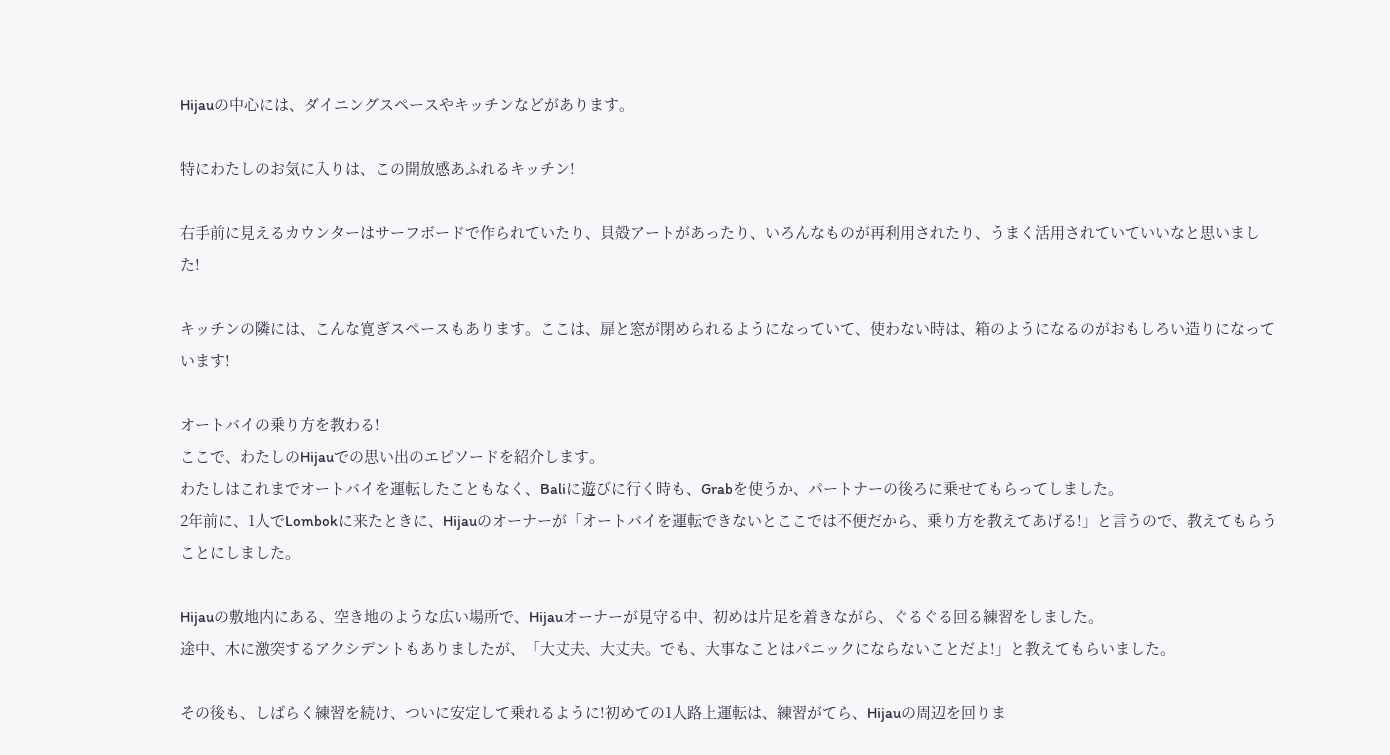Hijauの中心には、ダイニングスペースやキッチンなどがあります。

特にわたしのお気に入りは、この開放感あふれるキッチン!

右手前に見えるカウンターはサーフボードで作られていたり、貝殻アートがあったり、いろんなものが再利用されたり、うまく活用されていていいなと思いました!

キッチンの隣には、こんな寛ぎスペースもあります。ここは、扉と窓が閉められるようになっていて、使わない時は、箱のようになるのがおもしろい造りになっています!

オートバイの乗り方を教わる!
ここで、わたしのHijauでの思い出のエピソードを紹介します。
わたしはこれまでオートバイを運転したこともなく、Baliに遊びに行く時も、Grabを使うか、パートナーの後ろに乗せてもらってしました。
2年前に、1人でLombokに来たときに、Hijauのオーナーが「オートバイを運転できないとここでは不便だから、乗り方を教えてあげる!」と言うので、教えてもらうことにしました。

Hijauの敷地内にある、空き地のような広い場所で、Hijauオーナーが見守る中、初めは片足を着きながら、ぐるぐる回る練習をしました。
途中、木に激突するアクシデントもありましたが、「大丈夫、大丈夫。でも、大事なことはパニックにならないことだよ!」と教えてもらいました。

その後も、しばらく練習を続け、ついに安定して乗れるように!初めての1人路上運転は、練習がてら、Hijauの周辺を回りま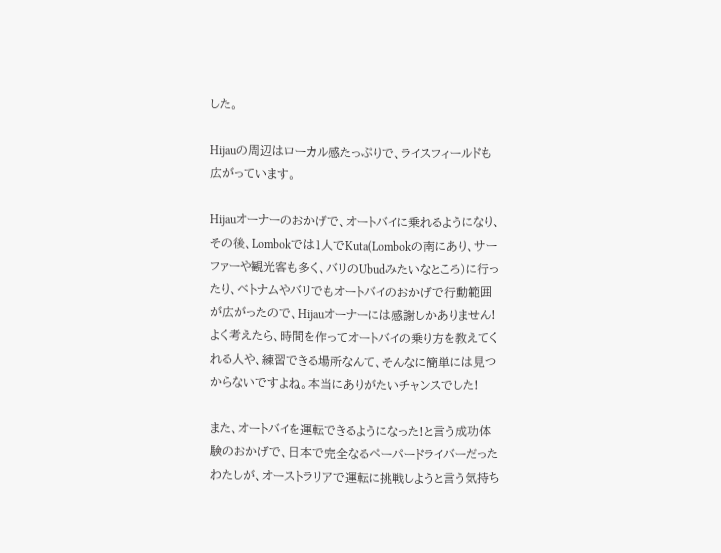した。

Hijauの周辺はローカル感たっぷりで、ライスフィールドも広がっています。

Hijauオーナーのおかげで、オートバイに乗れるようになり、その後、Lombokでは1人でKuta(Lombokの南にあり、サーファーや観光客も多く、バリのUbudみたいなところ)に行ったり、ベトナムやバリでもオートバイのおかげで行動範囲が広がったので、Hijauオーナーには感謝しかありません!
よく考えたら、時間を作ってオートバイの乗り方を教えてくれる人や、練習できる場所なんて、そんなに簡単には見つからないですよね。本当にありがたいチャンスでした!

また、オートバイを運転できるようになった!と言う成功体験のおかげで、日本で完全なるペーパードライバーだったわたしが、オーストラリアで運転に挑戦しようと言う気持ち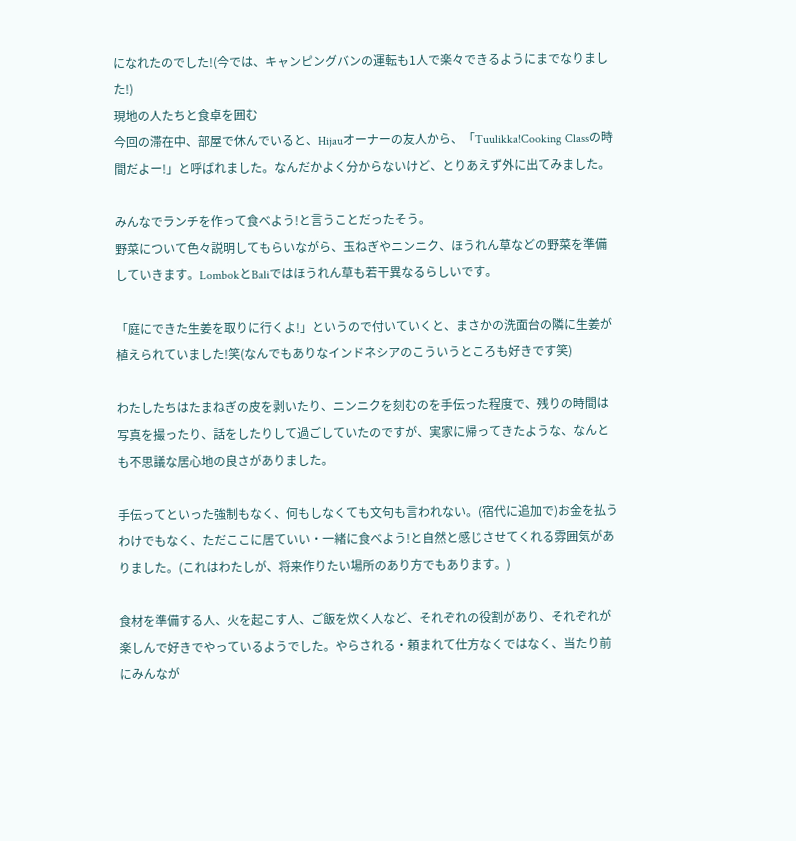になれたのでした!(今では、キャンピングバンの運転も1人で楽々できるようにまでなりました!)
現地の人たちと食卓を囲む
今回の滞在中、部屋で休んでいると、Hijauオーナーの友人から、「Tuulikka!Cooking Classの時間だよー!」と呼ばれました。なんだかよく分からないけど、とりあえず外に出てみました。

みんなでランチを作って食べよう!と言うことだったそう。
野菜について色々説明してもらいながら、玉ねぎやニンニク、ほうれん草などの野菜を準備していきます。LombokとBaliではほうれん草も若干異なるらしいです。

「庭にできた生姜を取りに行くよ!」というので付いていくと、まさかの洗面台の隣に生姜が植えられていました!笑(なんでもありなインドネシアのこういうところも好きです笑)

わたしたちはたまねぎの皮を剥いたり、ニンニクを刻むのを手伝った程度で、残りの時間は写真を撮ったり、話をしたりして過ごしていたのですが、実家に帰ってきたような、なんとも不思議な居心地の良さがありました。

手伝ってといった強制もなく、何もしなくても文句も言われない。(宿代に追加で)お金を払うわけでもなく、ただここに居ていい・一緒に食べよう!と自然と感じさせてくれる雰囲気がありました。(これはわたしが、将来作りたい場所のあり方でもあります。)

食材を準備する人、火を起こす人、ご飯を炊く人など、それぞれの役割があり、それぞれが楽しんで好きでやっているようでした。やらされる・頼まれて仕方なくではなく、当たり前にみんなが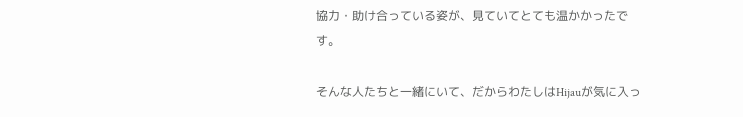協力・助け合っている姿が、見ていてとても温かかったです。

そんな人たちと一緒にいて、だからわたしはHijauが気に入っ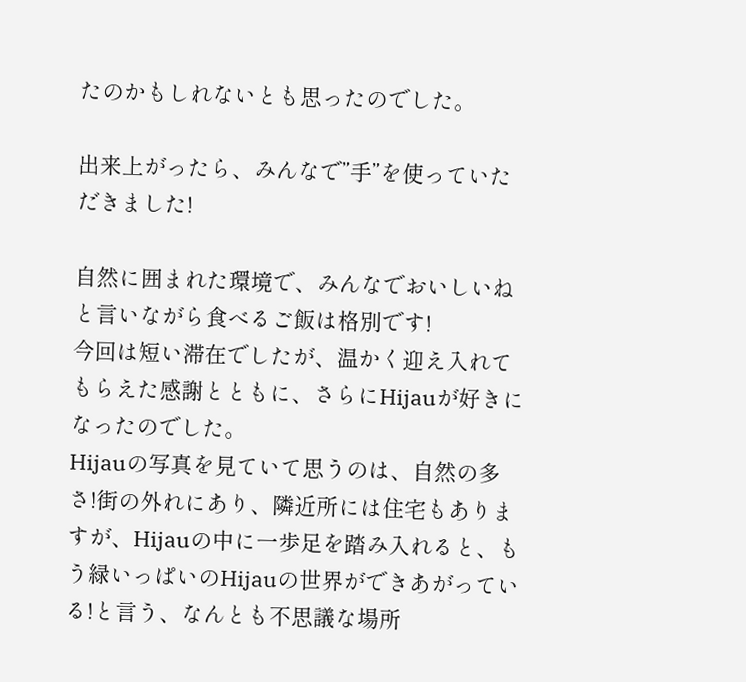たのかもしれないとも思ったのでした。

出来上がったら、みんなで”手”を使っていただきました!

自然に囲まれた環境で、みんなでおいしいねと言いながら食べるご飯は格別です!
今回は短い滞在でしたが、温かく迎え入れてもらえた感謝とともに、さらにHijauが好きになったのでした。
Hijauの写真を見ていて思うのは、自然の多さ!街の外れにあり、隣近所には住宅もありますが、Hijauの中に一歩足を踏み入れると、もう緑いっぱいのHijauの世界ができあがっている!と言う、なんとも不思議な場所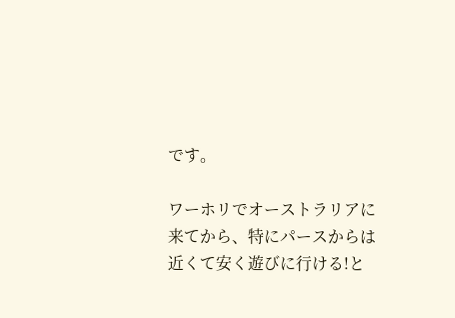です。

ワーホリでオーストラリアに来てから、特にパースからは近くて安く遊びに行ける!と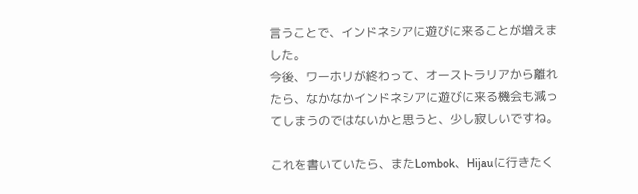言うことで、インドネシアに遊びに来ることが増えました。
今後、ワーホリが終わって、オーストラリアから離れたら、なかなかインドネシアに遊びに来る機会も減ってしまうのではないかと思うと、少し寂しいですね。

これを書いていたら、またLombok、Hijauに行きたく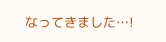なってきました…!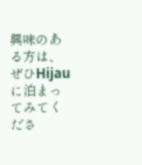興味のある方は、ぜひHijauに泊まってみてくださ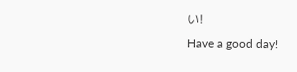い!
Have a good day!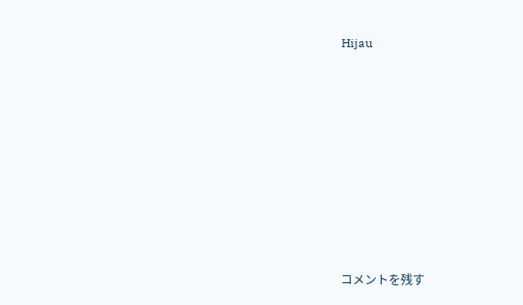Hijau











コメントを残す